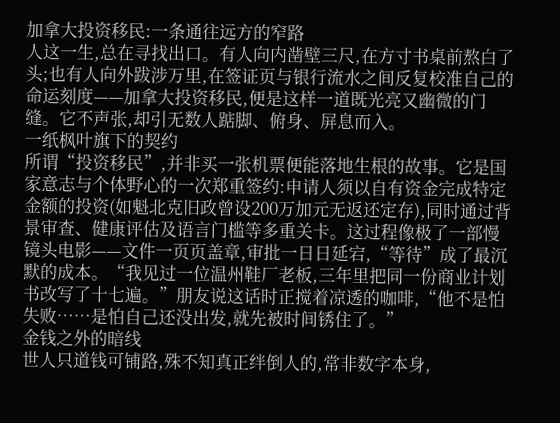加拿大投资移民:一条通往远方的窄路
人这一生,总在寻找出口。有人向内凿壁三尺,在方寸书桌前熬白了头;也有人向外跋涉万里,在签证页与银行流水之间反复校准自己的命运刻度——加拿大投资移民,便是这样一道既光亮又幽微的门缝。它不声张,却引无数人踮脚、俯身、屏息而入。
一纸枫叶旗下的契约
所谓“投资移民”,并非买一张机票便能落地生根的故事。它是国家意志与个体野心的一次郑重签约:申请人须以自有资金完成特定金额的投资(如魁北克旧政曾设200万加元无返还定存),同时通过背景审查、健康评估及语言门槛等多重关卡。这过程像极了一部慢镜头电影——文件一页页盖章,审批一日日延宕,“等待”成了最沉默的成本。“我见过一位温州鞋厂老板,三年里把同一份商业计划书改写了十七遍。”朋友说这话时正搅着凉透的咖啡,“他不是怕失败……是怕自己还没出发,就先被时间锈住了。”
金钱之外的暗线
世人只道钱可铺路,殊不知真正绊倒人的,常非数字本身,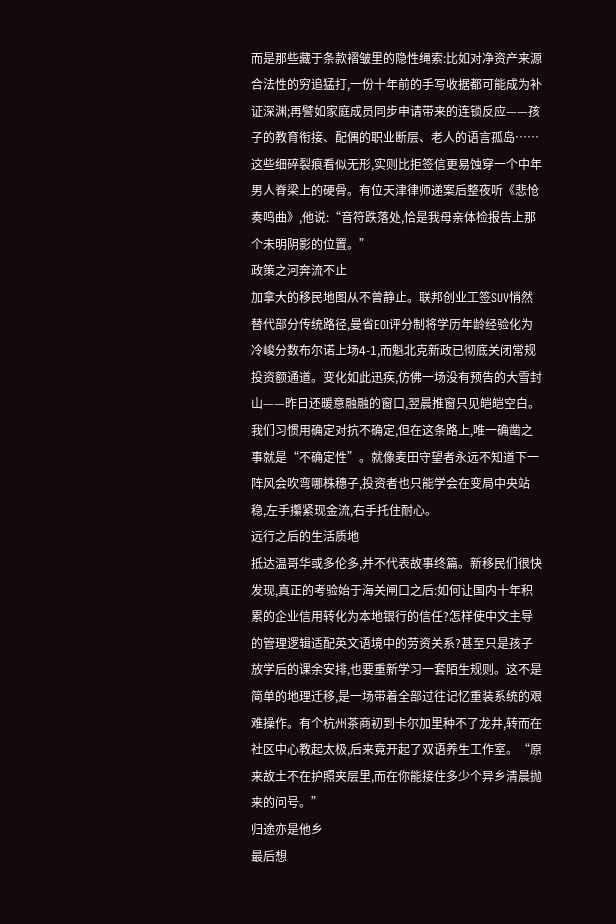而是那些藏于条款褶皱里的隐性绳索:比如对净资产来源合法性的穷追猛打,一份十年前的手写收据都可能成为补证深渊;再譬如家庭成员同步申请带来的连锁反应——孩子的教育衔接、配偶的职业断层、老人的语言孤岛……这些细碎裂痕看似无形,实则比拒签信更易蚀穿一个中年男人脊梁上的硬骨。有位天津律师递案后整夜听《悲怆奏鸣曲》,他说:“音符跌落处,恰是我母亲体检报告上那个未明阴影的位置。”
政策之河奔流不止
加拿大的移民地图从不曾静止。联邦创业工签SUV悄然替代部分传统路径,曼省EOI评分制将学历年龄经验化为冷峻分数布尔诺上场4-1,而魁北克新政已彻底关闭常规投资额通道。变化如此迅疾,仿佛一场没有预告的大雪封山——昨日还暖意融融的窗口,翌晨推窗只见皑皑空白。我们习惯用确定对抗不确定,但在这条路上,唯一确凿之事就是“不确定性”。就像麦田守望者永远不知道下一阵风会吹弯哪株穗子,投资者也只能学会在变局中央站稳,左手攥紧现金流,右手托住耐心。
远行之后的生活质地
抵达温哥华或多伦多,并不代表故事终篇。新移民们很快发现,真正的考验始于海关闸口之后:如何让国内十年积累的企业信用转化为本地银行的信任?怎样使中文主导的管理逻辑适配英文语境中的劳资关系?甚至只是孩子放学后的课余安排,也要重新学习一套陌生规则。这不是简单的地理迁移,是一场带着全部过往记忆重装系统的艰难操作。有个杭州茶商初到卡尔加里种不了龙井,转而在社区中心教起太极,后来竟开起了双语养生工作室。“原来故土不在护照夹层里,而在你能接住多少个异乡清晨抛来的问号。”
归途亦是他乡
最后想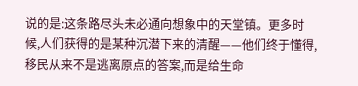说的是:这条路尽头未必通向想象中的天堂镇。更多时候,人们获得的是某种沉潜下来的清醒——他们终于懂得,移民从来不是逃离原点的答案,而是给生命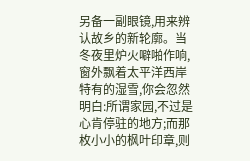另备一副眼镜,用来辨认故乡的新轮廓。当冬夜里炉火噼啪作响,窗外飘着太平洋西岸特有的湿雪,你会忽然明白:所谓家园,不过是心肯停驻的地方;而那枚小小的枫叶印章,则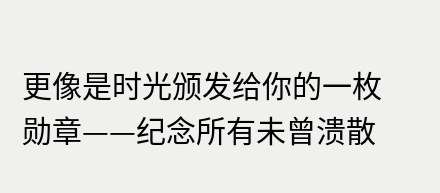更像是时光颁发给你的一枚勋章——纪念所有未曾溃散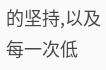的坚持,以及每一次低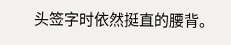头签字时依然挺直的腰背。